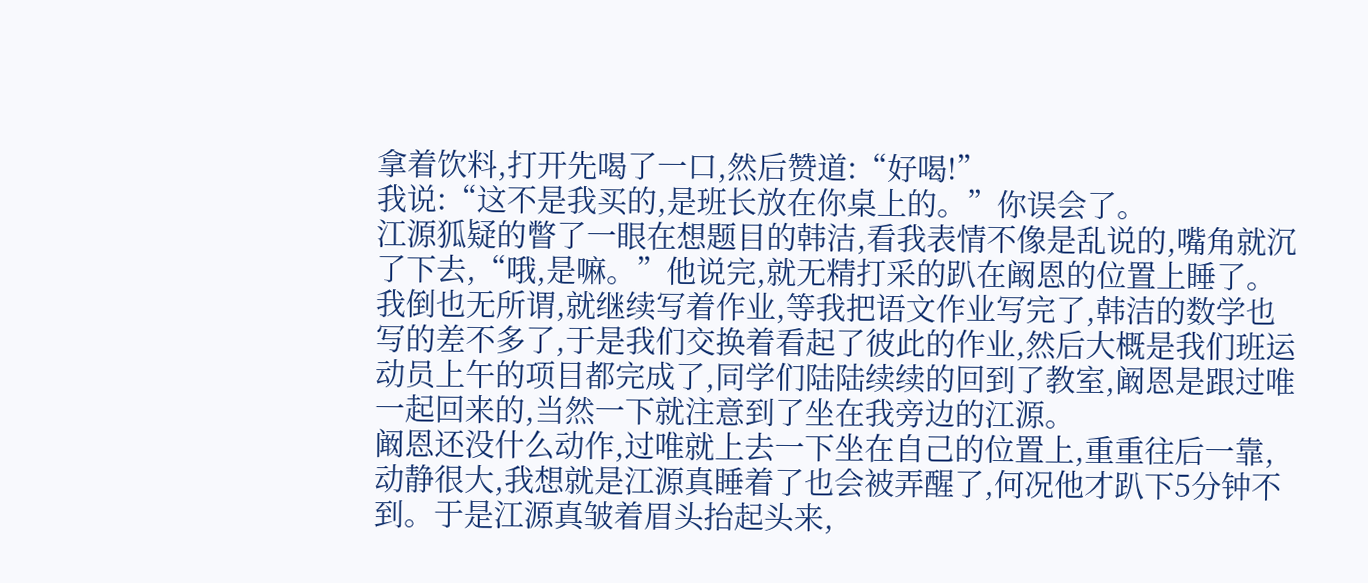拿着饮料,打开先喝了一口,然后赞道:“好喝!”
我说:“这不是我买的,是班长放在你桌上的。”你误会了。
江源狐疑的瞥了一眼在想题目的韩洁,看我表情不像是乱说的,嘴角就沉了下去,“哦,是嘛。”他说完,就无精打采的趴在阚恩的位置上睡了。
我倒也无所谓,就继续写着作业,等我把语文作业写完了,韩洁的数学也写的差不多了,于是我们交换着看起了彼此的作业,然后大概是我们班运动员上午的项目都完成了,同学们陆陆续续的回到了教室,阚恩是跟过唯一起回来的,当然一下就注意到了坐在我旁边的江源。
阚恩还没什么动作,过唯就上去一下坐在自己的位置上,重重往后一靠,动静很大,我想就是江源真睡着了也会被弄醒了,何况他才趴下5分钟不到。于是江源真皱着眉头抬起头来,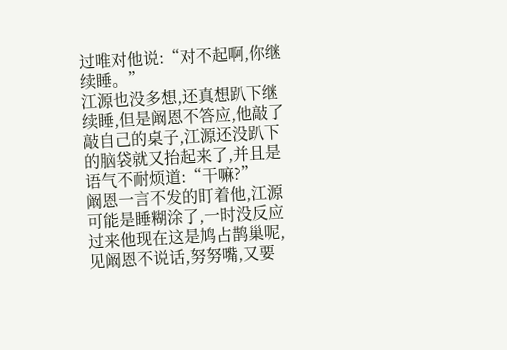过唯对他说:“对不起啊,你继续睡。”
江源也没多想,还真想趴下继续睡,但是阚恩不答应,他敲了敲自己的桌子,江源还没趴下的脑袋就又抬起来了,并且是语气不耐烦道:“干嘛?”
阚恩一言不发的盯着他,江源可能是睡糊涂了,一时没反应过来他现在这是鸠占鹊巢呢,见阚恩不说话,努努嘴,又要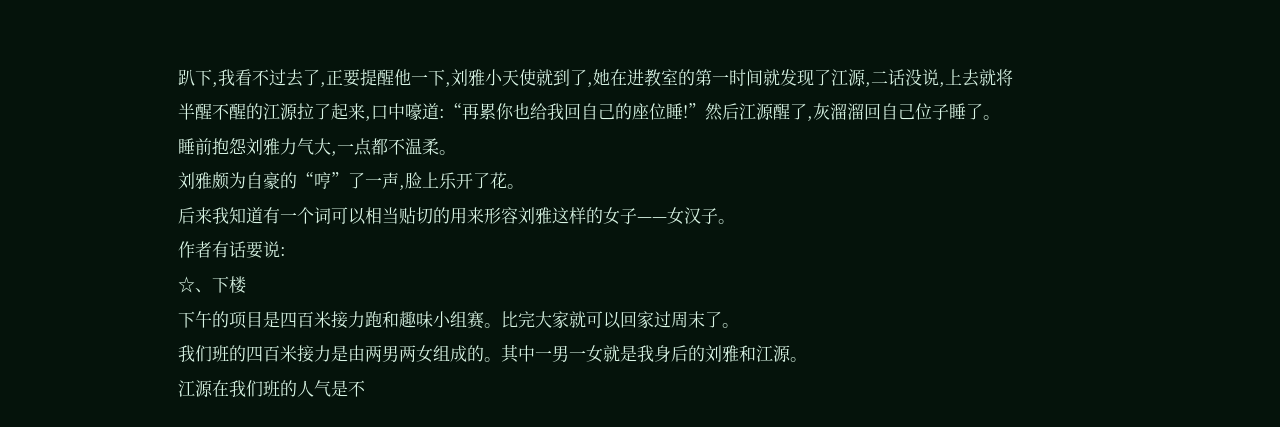趴下,我看不过去了,正要提醒他一下,刘雅小天使就到了,她在进教室的第一时间就发现了江源,二话没说,上去就将半醒不醒的江源拉了起来,口中嚎道:“再累你也给我回自己的座位睡!”然后江源醒了,灰溜溜回自己位子睡了。
睡前抱怨刘雅力气大,一点都不温柔。
刘雅颇为自豪的“哼”了一声,脸上乐开了花。
后来我知道有一个词可以相当贴切的用来形容刘雅这样的女子——女汉子。
作者有话要说:
☆、下楼
下午的项目是四百米接力跑和趣味小组赛。比完大家就可以回家过周末了。
我们班的四百米接力是由两男两女组成的。其中一男一女就是我身后的刘雅和江源。
江源在我们班的人气是不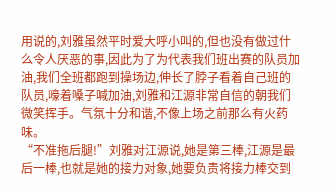用说的,刘雅虽然平时爱大呼小叫的,但也没有做过什么令人厌恶的事,因此为了为代表我们班出赛的队员加油,我们全班都跑到操场边,伸长了脖子看着自己班的队员,嚎着嗓子喊加油,刘雅和江源非常自信的朝我们微笑挥手。气氛十分和谐,不像上场之前那么有火药味。
“不准拖后腿!”刘雅对江源说,她是第三棒,江源是最后一棒,也就是她的接力对象,她要负责将接力棒交到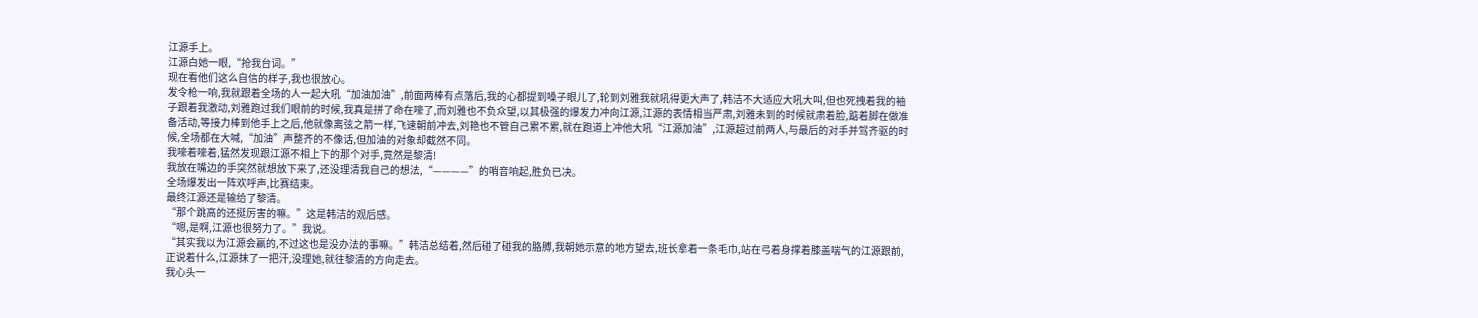江源手上。
江源白她一眼,“抢我台词。”
现在看他们这么自信的样子,我也很放心。
发令枪一响,我就跟着全场的人一起大吼“加油加油”,前面两棒有点落后,我的心都提到嗓子眼儿了,轮到刘雅我就吼得更大声了,韩洁不大适应大吼大叫,但也死拽着我的袖子跟着我激动,刘雅跑过我们眼前的时候,我真是拼了命在嚎了,而刘雅也不负众望,以其极强的爆发力冲向江源,江源的表情相当严肃,刘雅未到的时候就肃着脸,踮着脚在做准备活动,等接力棒到他手上之后,他就像离弦之箭一样,飞速朝前冲去,刘艳也不管自己累不累,就在跑道上冲他大吼“江源加油”,江源超过前两人,与最后的对手并驾齐驱的时候,全场都在大喊,“加油”声整齐的不像话,但加油的对象却截然不同。
我嚎着嚎着,猛然发现跟江源不相上下的那个对手,竟然是黎清!
我放在嘴边的手突然就想放下来了,还没理清我自己的想法,“————”的哨音响起,胜负已决。
全场爆发出一阵欢呼声,比赛结束。
最终江源还是输给了黎清。
“那个跳高的还挺厉害的嘛。”这是韩洁的观后感。
“嗯,是啊,江源也很努力了。”我说。
“其实我以为江源会赢的,不过这也是没办法的事嘛。”韩洁总结着,然后碰了碰我的胳膊,我朝她示意的地方望去,班长拿着一条毛巾,站在弓着身撑着膝盖喘气的江源跟前,正说着什么,江源抹了一把汗,没理她,就往黎清的方向走去。
我心头一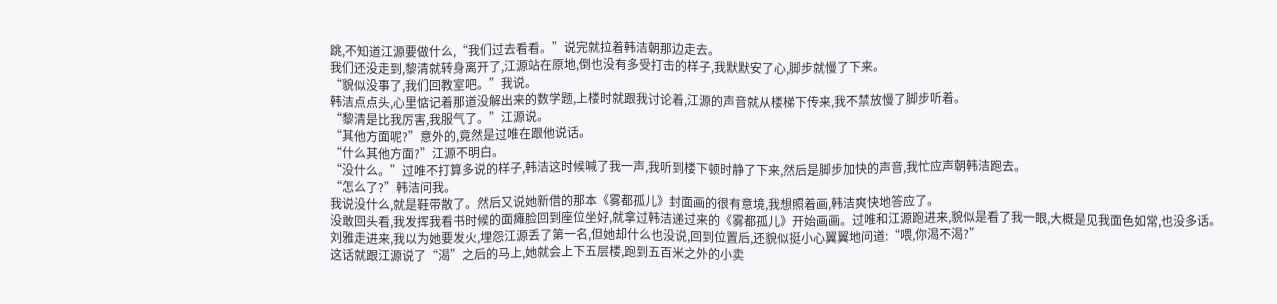跳,不知道江源要做什么,“我们过去看看。”说完就拉着韩洁朝那边走去。
我们还没走到,黎清就转身离开了,江源站在原地,倒也没有多受打击的样子,我默默安了心,脚步就慢了下来。
“貌似没事了,我们回教室吧。”我说。
韩洁点点头,心里惦记着那道没解出来的数学题,上楼时就跟我讨论着,江源的声音就从楼梯下传来,我不禁放慢了脚步听着。
“黎清是比我厉害,我服气了。”江源说。
“其他方面呢?”意外的,竟然是过唯在跟他说话。
“什么其他方面?”江源不明白。
“没什么。”过唯不打算多说的样子,韩洁这时候喊了我一声,我听到楼下顿时静了下来,然后是脚步加快的声音,我忙应声朝韩洁跑去。
“怎么了?”韩洁问我。
我说没什么,就是鞋带散了。然后又说她新借的那本《雾都孤儿》封面画的很有意境,我想照着画,韩洁爽快地答应了。
没敢回头看,我发挥我看书时候的面瘫脸回到座位坐好,就拿过韩洁递过来的《雾都孤儿》开始画画。过唯和江源跑进来,貌似是看了我一眼,大概是见我面色如常,也没多话。
刘雅走进来,我以为她要发火,埋怨江源丢了第一名,但她却什么也没说,回到位置后,还貌似挺小心翼翼地问道:“喂,你渴不渴?”
这话就跟江源说了“渴”之后的马上,她就会上下五层楼,跑到五百米之外的小卖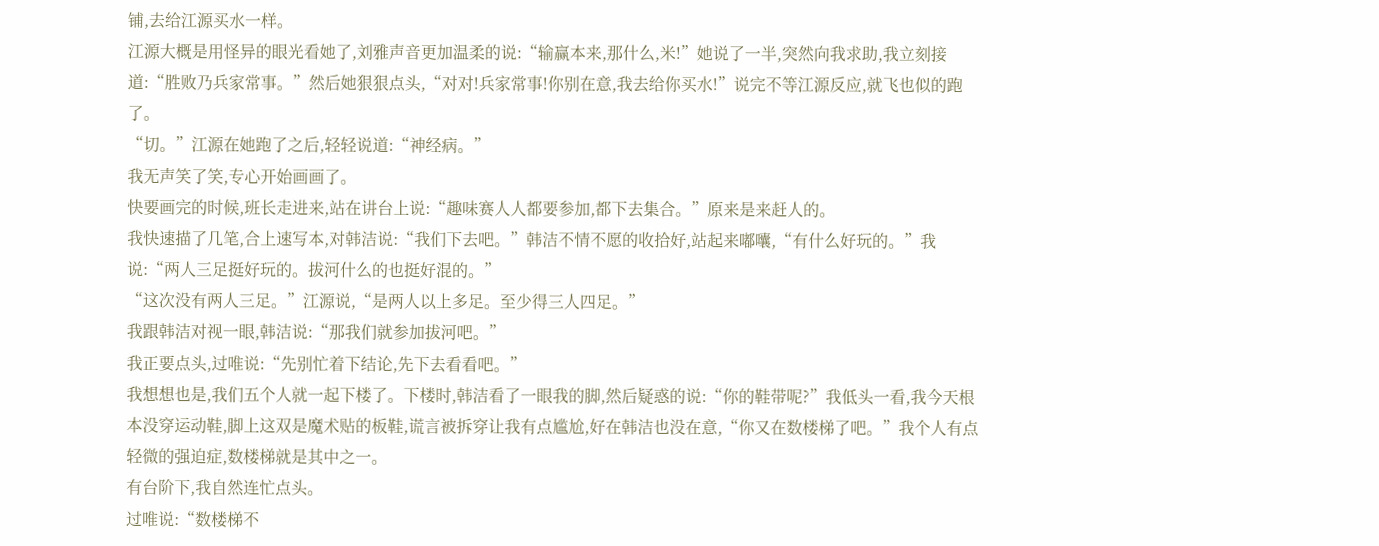铺,去给江源买水一样。
江源大概是用怪异的眼光看她了,刘雅声音更加温柔的说:“输赢本来,那什么,米!”她说了一半,突然向我求助,我立刻接道:“胜败乃兵家常事。”然后她狠狠点头,“对对!兵家常事!你别在意,我去给你买水!”说完不等江源反应,就飞也似的跑了。
“切。”江源在她跑了之后,轻轻说道:“神经病。”
我无声笑了笑,专心开始画画了。
快要画完的时候,班长走进来,站在讲台上说:“趣味赛人人都要参加,都下去集合。”原来是来赶人的。
我快速描了几笔,合上速写本,对韩洁说:“我们下去吧。”韩洁不情不愿的收拾好,站起来嘟囔,“有什么好玩的。”我说:“两人三足挺好玩的。拔河什么的也挺好混的。”
“这次没有两人三足。”江源说,“是两人以上多足。至少得三人四足。”
我跟韩洁对视一眼,韩洁说:“那我们就参加拔河吧。”
我正要点头,过唯说:“先别忙着下结论,先下去看看吧。”
我想想也是,我们五个人就一起下楼了。下楼时,韩洁看了一眼我的脚,然后疑惑的说:“你的鞋带呢?”我低头一看,我今天根本没穿运动鞋,脚上这双是魔术贴的板鞋,谎言被拆穿让我有点尴尬,好在韩洁也没在意,“你又在数楼梯了吧。”我个人有点轻微的强迫症,数楼梯就是其中之一。
有台阶下,我自然连忙点头。
过唯说:“数楼梯不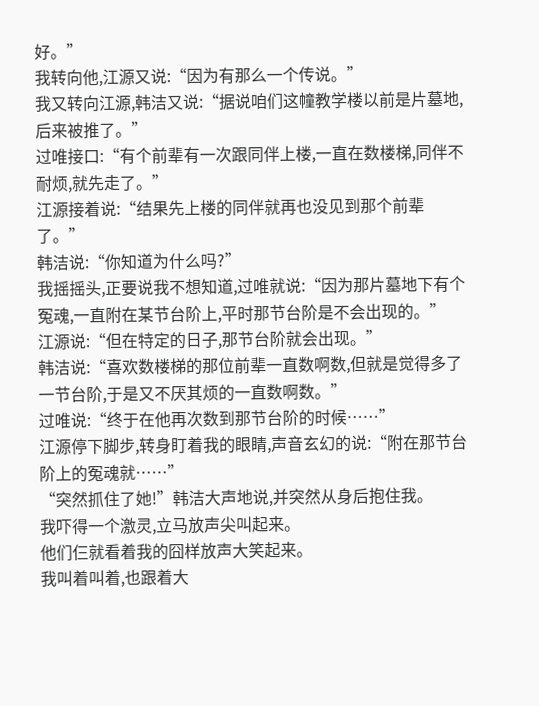好。”
我转向他,江源又说:“因为有那么一个传说。”
我又转向江源,韩洁又说:“据说咱们这幢教学楼以前是片墓地,后来被推了。”
过唯接口:“有个前辈有一次跟同伴上楼,一直在数楼梯,同伴不耐烦,就先走了。”
江源接着说:“结果先上楼的同伴就再也没见到那个前辈了。”
韩洁说:“你知道为什么吗?”
我摇摇头,正要说我不想知道,过唯就说:“因为那片墓地下有个冤魂,一直附在某节台阶上,平时那节台阶是不会出现的。”
江源说:“但在特定的日子,那节台阶就会出现。”
韩洁说:“喜欢数楼梯的那位前辈一直数啊数,但就是觉得多了一节台阶,于是又不厌其烦的一直数啊数。”
过唯说:“终于在他再次数到那节台阶的时候……”
江源停下脚步,转身盯着我的眼睛,声音玄幻的说:“附在那节台阶上的冤魂就……”
“突然抓住了她!”韩洁大声地说,并突然从身后抱住我。
我吓得一个激灵,立马放声尖叫起来。
他们仨就看着我的囧样放声大笑起来。
我叫着叫着,也跟着大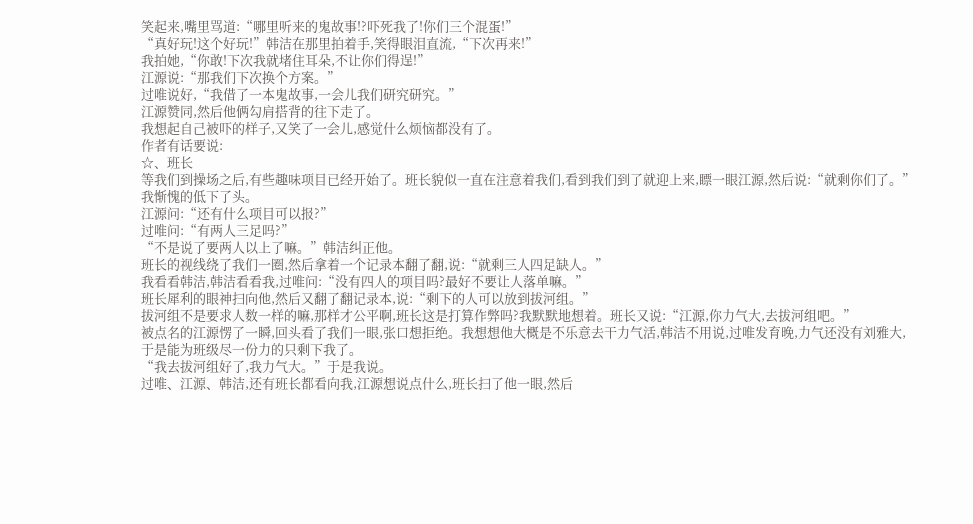笑起来,嘴里骂道:“哪里听来的鬼故事!?吓死我了!你们三个混蛋!”
“真好玩!这个好玩!”韩洁在那里拍着手,笑得眼泪直流,“下次再来!”
我拍她,“你敢!下次我就堵住耳朵,不让你们得逞!”
江源说:“那我们下次换个方案。”
过唯说好,“我借了一本鬼故事,一会儿我们研究研究。”
江源赞同,然后他俩勾肩搭背的往下走了。
我想起自己被吓的样子,又笑了一会儿,感觉什么烦恼都没有了。
作者有话要说:
☆、班长
等我们到操场之后,有些趣味项目已经开始了。班长貌似一直在注意着我们,看到我们到了就迎上来,瞟一眼江源,然后说:“就剩你们了。”
我惭愧的低下了头。
江源问:“还有什么项目可以报?”
过唯问:“有两人三足吗?”
“不是说了要两人以上了嘛。”韩洁纠正他。
班长的视线绕了我们一圈,然后拿着一个记录本翻了翻,说:“就剩三人四足缺人。”
我看看韩洁,韩洁看看我,过唯问:“没有四人的项目吗?最好不要让人落单嘛。”
班长犀利的眼神扫向他,然后又翻了翻记录本,说:“剩下的人可以放到拔河组。”
拔河组不是要求人数一样的嘛,那样才公平啊,班长这是打算作弊吗?我默默地想着。班长又说:“江源,你力气大,去拔河组吧。”
被点名的江源愣了一瞬,回头看了我们一眼,张口想拒绝。我想想他大概是不乐意去干力气活,韩洁不用说,过唯发育晚,力气还没有刘雅大,于是能为班级尽一份力的只剩下我了。
“我去拔河组好了,我力气大。”于是我说。
过唯、江源、韩洁,还有班长都看向我,江源想说点什么,班长扫了他一眼,然后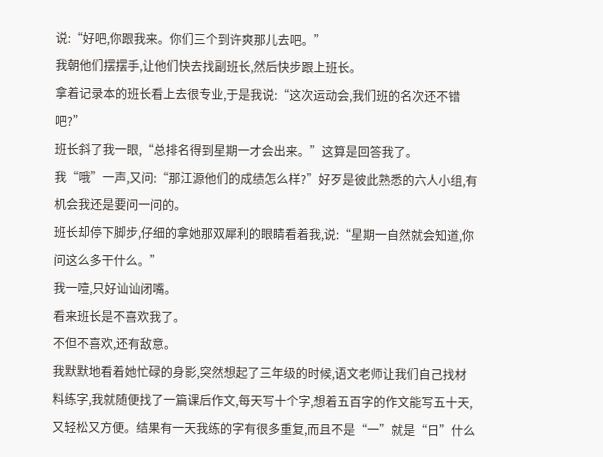说:“好吧,你跟我来。你们三个到许爽那儿去吧。”
我朝他们摆摆手,让他们快去找副班长,然后快步跟上班长。
拿着记录本的班长看上去很专业,于是我说:“这次运动会,我们班的名次还不错吧?”
班长斜了我一眼,“总排名得到星期一才会出来。”这算是回答我了。
我“哦”一声,又问:“那江源他们的成绩怎么样?”好歹是彼此熟悉的六人小组,有机会我还是要问一问的。
班长却停下脚步,仔细的拿她那双犀利的眼睛看着我,说:“星期一自然就会知道,你问这么多干什么。”
我一噎,只好讪讪闭嘴。
看来班长是不喜欢我了。
不但不喜欢,还有敌意。
我默默地看着她忙碌的身影,突然想起了三年级的时候,语文老师让我们自己找材料练字,我就随便找了一篇课后作文,每天写十个字,想着五百字的作文能写五十天,又轻松又方便。结果有一天我练的字有很多重复,而且不是“一”就是“日”什么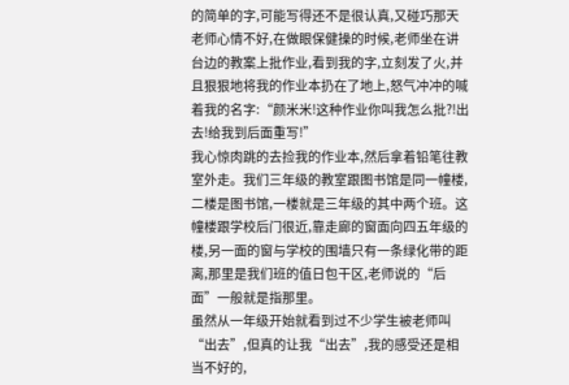的简单的字,可能写得还不是很认真,又碰巧那天老师心情不好,在做眼保健操的时候,老师坐在讲台边的教案上批作业,看到我的字,立刻发了火,并且狠狠地将我的作业本扔在了地上,怒气冲冲的喊着我的名字:“颜米米!这种作业你叫我怎么批?!出去!给我到后面重写!”
我心惊肉跳的去捡我的作业本,然后拿着铅笔往教室外走。我们三年级的教室跟图书馆是同一幢楼,二楼是图书馆,一楼就是三年级的其中两个班。这幢楼跟学校后门很近,靠走廊的窗面向四五年级的楼,另一面的窗与学校的围墙只有一条绿化带的距离,那里是我们班的值日包干区,老师说的“后面”一般就是指那里。
虽然从一年级开始就看到过不少学生被老师叫“出去”,但真的让我“出去”,我的感受还是相当不好的,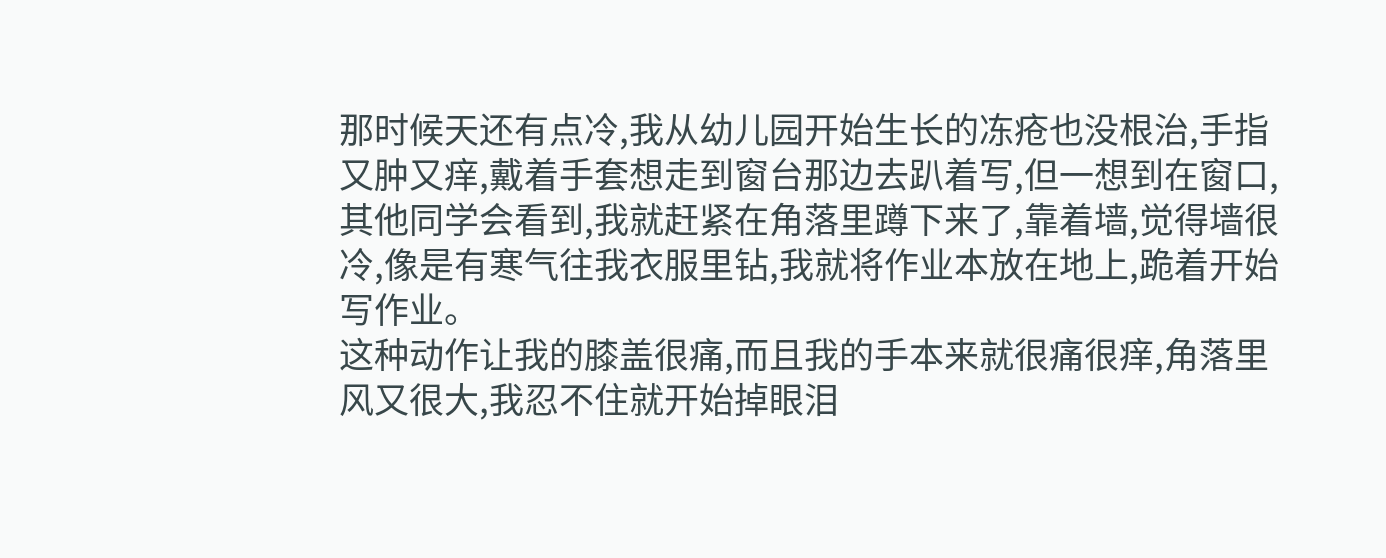那时候天还有点冷,我从幼儿园开始生长的冻疮也没根治,手指又肿又痒,戴着手套想走到窗台那边去趴着写,但一想到在窗口,其他同学会看到,我就赶紧在角落里蹲下来了,靠着墙,觉得墙很冷,像是有寒气往我衣服里钻,我就将作业本放在地上,跪着开始写作业。
这种动作让我的膝盖很痛,而且我的手本来就很痛很痒,角落里风又很大,我忍不住就开始掉眼泪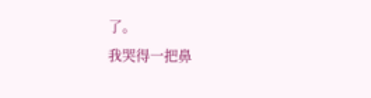了。
我哭得一把鼻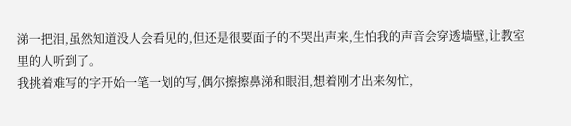涕一把泪,虽然知道没人会看见的,但还是很要面子的不哭出声来,生怕我的声音会穿透墙壁,让教室里的人听到了。
我挑着难写的字开始一笔一划的写,偶尔擦擦鼻涕和眼泪,想着刚才出来匆忙,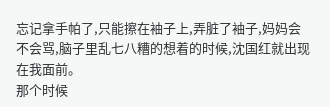忘记拿手帕了,只能擦在袖子上,弄脏了袖子,妈妈会不会骂,脑子里乱七八糟的想着的时候,沈国红就出现在我面前。
那个时候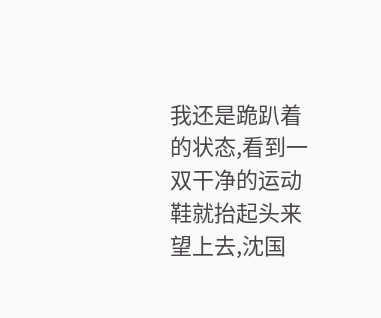我还是跪趴着的状态,看到一双干净的运动鞋就抬起头来望上去,沈国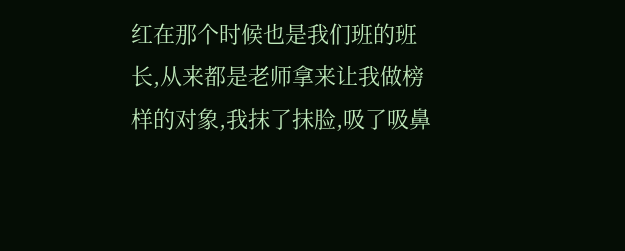红在那个时候也是我们班的班长,从来都是老师拿来让我做榜样的对象,我抹了抹脸,吸了吸鼻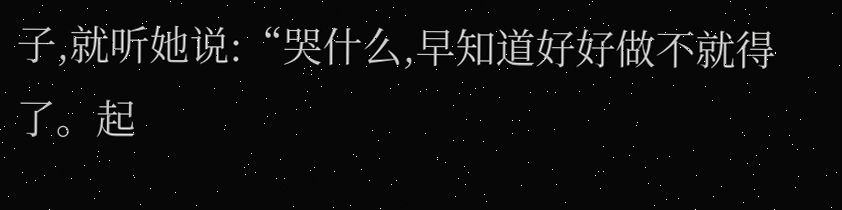子,就听她说:“哭什么,早知道好好做不就得了。起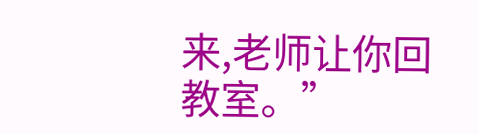来,老师让你回教室。”